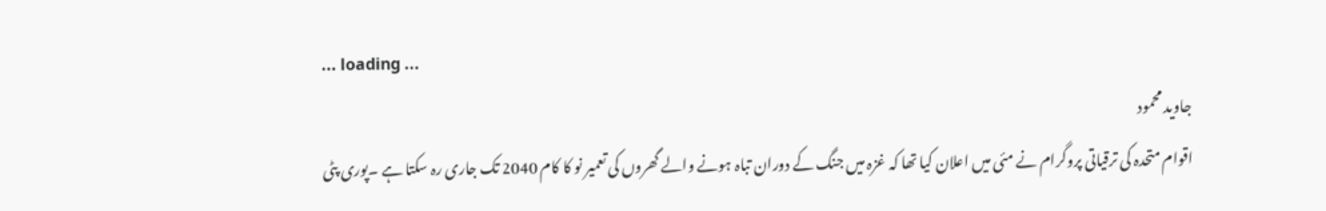... loading ...
جاوید محمود
اقوام متحدہ کی ترقیاتی پروگرام نے مئی میں اعلان کیا تھا کہ غزہ میں جنگ کے دوران تباہ ہونے والے گھروں کی تعمیر نو کا کام 2040 تک جاری رہ سکتا ہے ۔پوری پٹی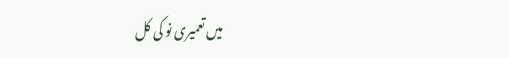میں تعمیری نو کی کل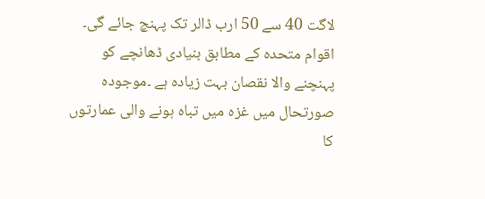لاگت 40 سے 50 ارب ڈالر تک پہنچ جائے گی۔ اقوام متحدہ کے مطابق بنیادی ڈھانچے کو پہنچنے والا نقصان بہت زیادہ ہے ۔موجودہ صورتحال میں غزہ میں تباہ ہونے والی عمارتوں کا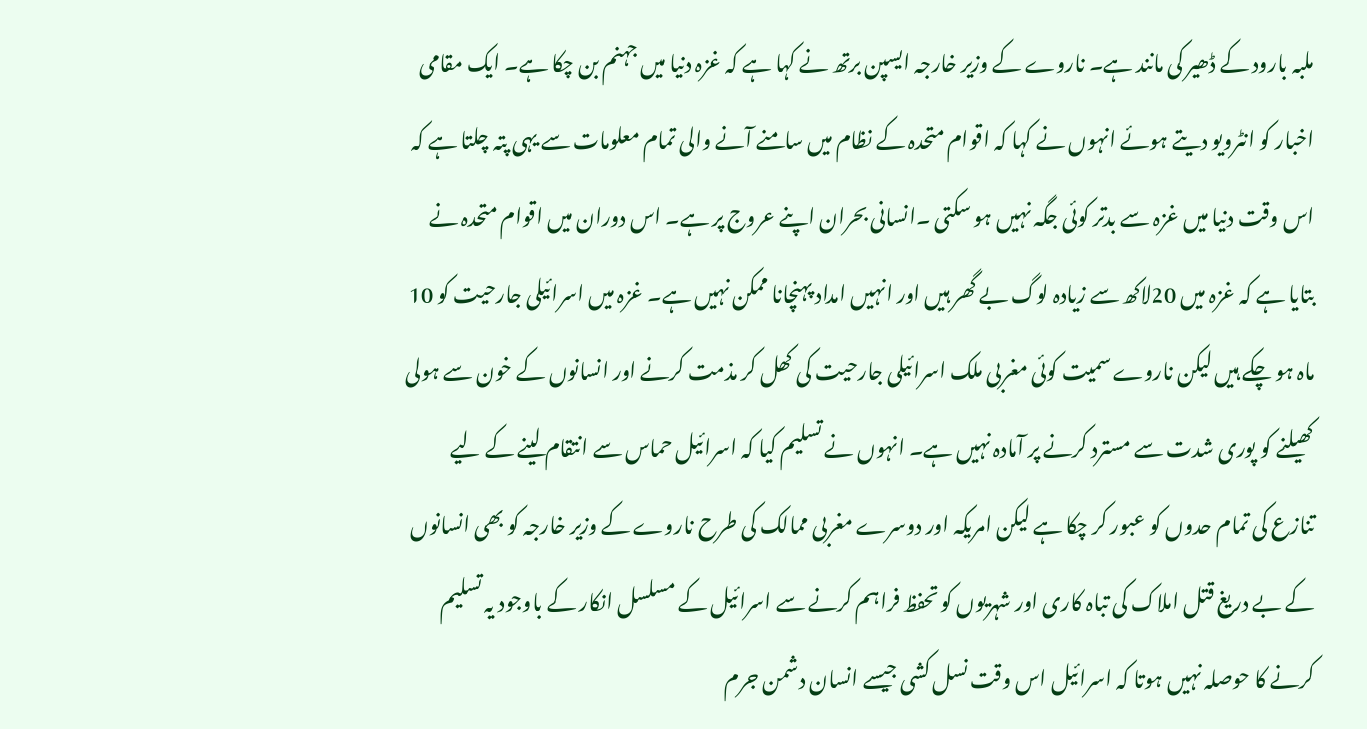ملبہ بارود کے ڈھیر کی مانند ہے۔ ناروے کے وزیر خارجہ ایسپن برتھ نے کہا ہے کہ غزہ دنیا میں جہنم بن چکا ہے۔ ایک مقامی اخبار کو انٹرویو دیتے ہوئے انہوں نے کہا کہ اقوام متحدہ کے نظام میں سامنے آنے والی تمام معلومات سے یہی پتہ چلتا ہے کہ اس وقت دنیا میں غزہ سے بدتر کوئی جگہ نہیں ہو سکتی ۔انسانی بحران اپنے عروج پر ہے۔ اس دوران میں اقوام متحدہ نے بتایا ہے کہ غزہ میں 20لاکھ سے زیادہ لوگ بے گھر ہیں اور انہیں امداد پہنچانا ممکن نہیں ہے۔ غزہ میں اسرائیلی جارحیت کو 10 ماہ ہو چکے ہیں لیکن ناروے سمیت کوئی مغربی ملک اسرائیلی جارحیت کی کھل کر مذمت کرنے اور انسانوں کے خون سے ہولی کھیلنے کو پوری شدت سے مسترد کرنے پر آمادہ نہیں ہے۔ انہوں نے تسلیم کیا کہ اسرائیل حماس سے انتقام لینے کے لیے تنازع کی تمام حدوں کو عبور کر چکا ہے لیکن امریکہ اور دوسرے مغربی ممالک کی طرح ناروے کے وزیر خارجہ کو بھی انسانوں کے بے دریغ قتل املاک کی تباہ کاری اور شہریوں کو تحفظ فراہم کرنے سے اسرائیل کے مسلسل انکار کے باوجود یہ تسلیم کرنے کا حوصلہ نہیں ہوتا کہ اسرائیل اس وقت نسل کشی جیسے انسان دشمن جرم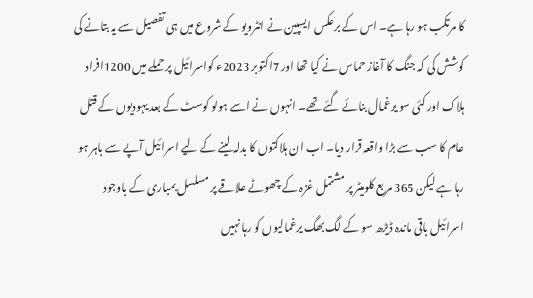کا مرتکب ہو رہا ہے۔ اس کے برعکس ایسپین نے انٹرویو کے شروع میں ہی تفصیل سے یہ بتانے کی کوشش کی کہ جنگ کا آغاز حماس نے کیا تھا اور 7اکتوبر 2023ء کواسرائیل پر حملے میں 1200افراد ہلاک اور کئی سو یرغمال بنائے گئے تھے۔ انہوں نے اسے ہولو کوسٹ کے بعد یہودیوں کے قتل عام کا سب سے بڑا واقعہ قرار دیا۔ اب ان ہلاکتوں کا بدلہ لینے کے لیے اسرائیل آپے سے باہر ہو رہا ہے لیکن 365 مربع کلومیٹر پر مشتمل غزہ کے چھوٹے علاقے پر مسلسل بمباری کے باوجود اسرائیل باقی ماندہ ڈیڑھ سو کے لگ بھگ یرغمالیوں کو رہا نہیں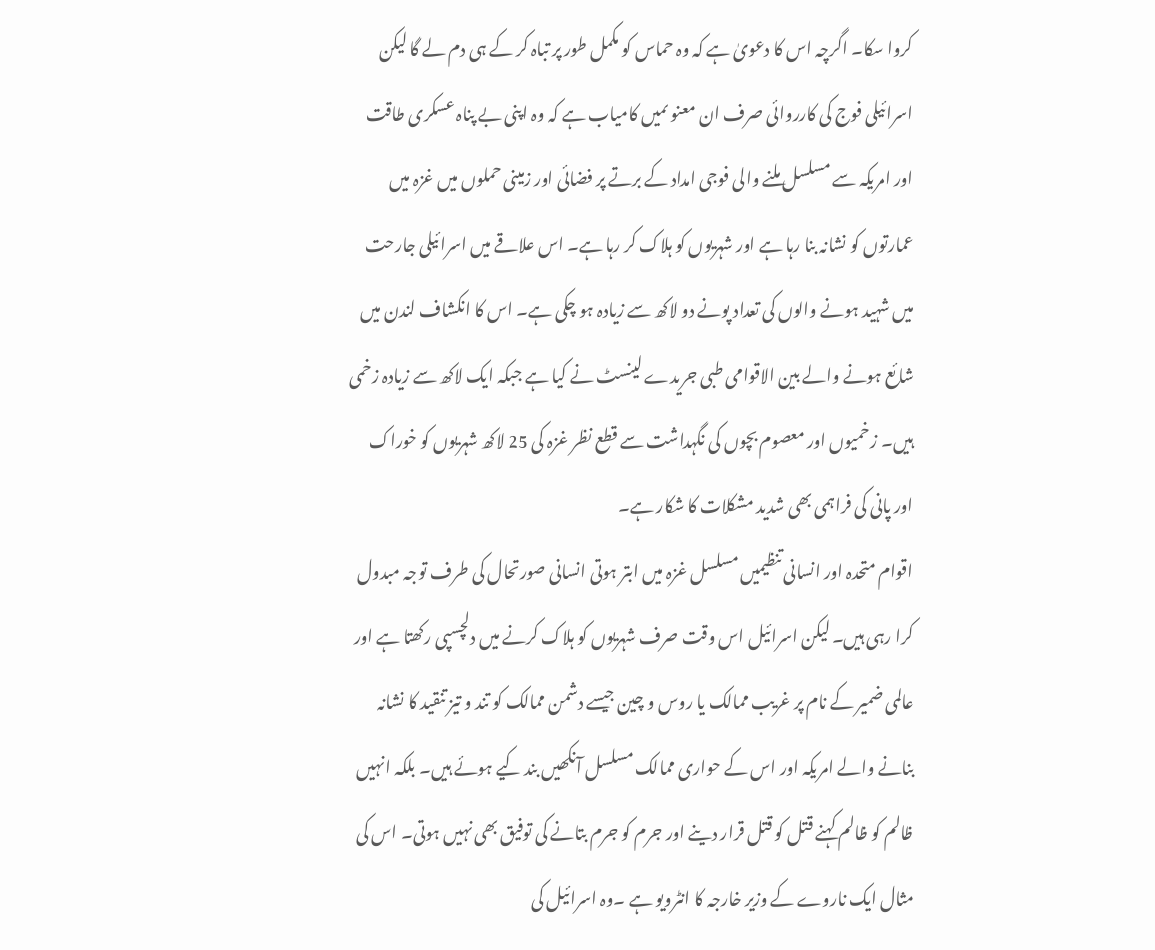کروا سکا۔ اگرچہ اس کا دعویٰ ہے کہ وہ حماس کو مکمل طور پر تباہ کر کے ہی دم لے گا لیکن اسرائیلی فوج کی کارروائی صرف ان معنو ںمیں کامیاب ہے کہ وہ اپنی بے پناہ عسکری طاقت اور امریکہ سے مسلسل ملنے والی فوجی امداد کے برتے پر فضائی اور زمینی حملوں میں غزہ میں عمارتوں کو نشانہ بنا رہا ہے اور شہریوں کو ہلاک کر رہا ہے۔ اس علاقے میں اسرائیلی جارحت میں شہید ہونے والوں کی تعداد پونے دو لاکھ سے زیادہ ہو چکی ہے۔ اس کا انکشاف لندن میں شائع ہونے والے بین الاقوامی طبی جریدے لینسٹ نے کیا ہے جبکہ ایک لاکھ سے زیادہ زخمی ہیں۔ زخمیوں اور معصوم بچوں کی نگہداشت سے قطع نظر غزہ کی 25 لاکھ شہریوں کو خوراک اور پانی کی فراہمی بھی شدید مشکلات کا شکار ہے۔
اقوام متحدہ اور انسانی تنظیمیں مسلسل غزہ میں ابتر ہوتی انسانی صورتحال کی طرف توجہ مبدول کرا رہی ہیں۔ لیکن اسرائیل اس وقت صرف شہریوں کو ہلاک کرنے میں دلچسپی رکھتا ہے اور عالمی ضمیر کے نام پر غریب ممالک یا روس و چین جیسے دشمن ممالک کو تند و تیز تنقید کا نشانہ بنانے والے امریکہ اور اس کے حواری ممالک مسلسل آنکھیں بند کیے ہوئے ہیں۔ بلکہ انہیں ظالم کو ظالم کہنے قتل کو قتل قرار دینے اور جرم کو جرم بتانے کی توفیق بھی نہیں ہوتی۔ اس کی مثال ایک ناروے کے وزیر خارجہ کا انٹرویو ہے ۔وہ اسرائیل کی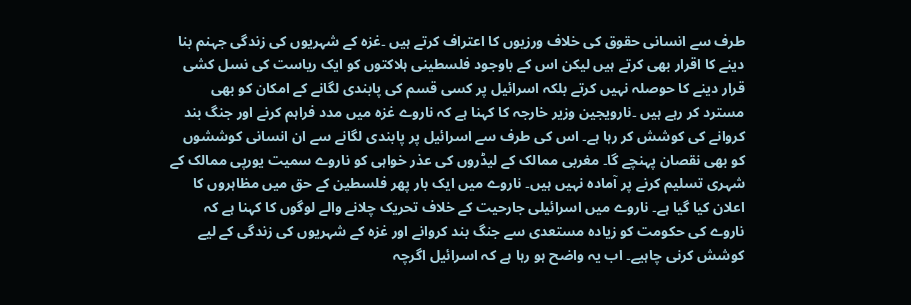طرف سے انسانی حقوق کی خلاف ورزیوں کا اعتراف کرتے ہیں ۔غزہ کے شہریوں کی زندگی جہنم بنا دینے کا اقرار بھی کرتے ہیں لیکن اس کے باوجود فلسطینی ہلاکتوں کو ایک ریاست کی نسل کشی قرار دینے کا حوصلہ نہیں کرتے بلکہ اسرائیل پر کسی قسم کی پابندی لگانے کے امکان کو بھی مسترد کر رہے ہیں ۔نارویجین وزیر خارجہ کا کہنا ہے کہ ناروے غزہ میں مدد فراہم کرنے اور جنگ بند کروانے کی کوشش کر رہا ہے۔ اس کی طرف سے اسرائیل پر پابندی لگانے سے ان انسانی کوششوں کو بھی نقصان پہنچے گا۔ مغربی ممالک کے لیڈروں کی عذر خواہی کو ناروے سمیت یورپی ممالک کے شہری تسلیم کرنے پر آمادہ نہیں ہیں۔ ناروے میں ایک بار پھر فلسطین کے حق میں مظاہروں کا اعلان کیا گیا ہے۔ ناروے میں اسرائیلی جارحیت کے خلاف تحریک چلانے والے لوگوں کا کہنا ہے کہ ناروے کی حکومت کو زیادہ مستعدی سے جنگ بند کروانے اور غزہ کے شہریوں کی زندگی کے لیے کوشش کرنی چاہیے۔ اب یہ واضح ہو رہا ہے کہ اسرائیل اگرچہ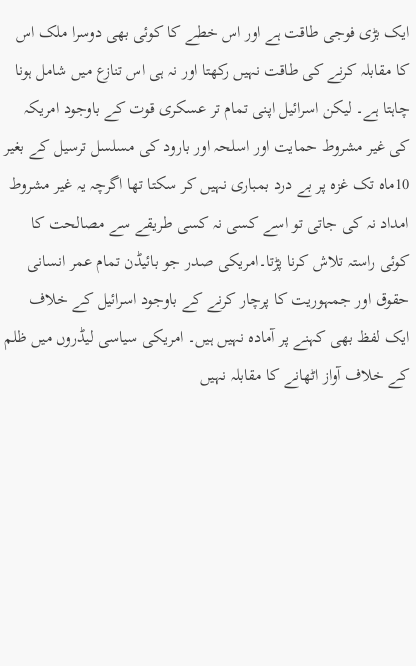ایک بڑی فوجی طاقت ہے اور اس خطے کا کوئی بھی دوسرا ملک اس کا مقابلہ کرنے کی طاقت نہیں رکھتا اور نہ ہی اس تنازع میں شامل ہونا چاہتا ہے۔ لیکن اسرائیل اپنی تمام تر عسکری قوت کے باوجود امریکہ کی غیر مشروط حمایت اور اسلحہ اور بارود کی مسلسل ترسیل کے بغیر 10ماہ تک غزہ پر بے درد بمباری نہیں کر سکتا تھا اگرچہ یہ غیر مشروط امداد نہ کی جاتی تو اسے کسی نہ کسی طریقے سے مصالحت کا کوئی راستہ تلاش کرنا پڑتا۔امریکی صدر جو بائیڈن تمام عمر انسانی حقوق اور جمہوریت کا پرچار کرنے کے باوجود اسرائیل کے خلاف ایک لفظ بھی کہنے پر آمادہ نہیں ہیں۔ امریکی سیاسی لیڈروں میں ظلم کے خلاف آواز اٹھانے کا مقابلہ نہیں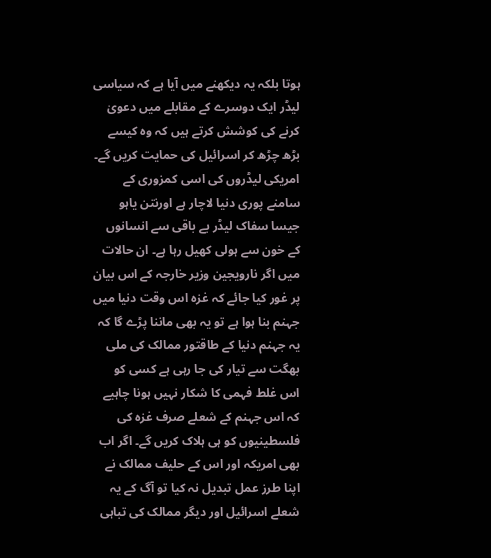ہوتا بلکہ یہ دیکھنے میں آیا ہے کہ سیاسی لیڈر ایک دوسرے کے مقابلے میں دعویٰ کرنے کی کوشش کرتے ہیں کہ وہ کیسے بڑھ چڑھ کر اسرائیل کی حمایت کریں گے۔ امریکی لیڈروں کی اسی کمزوری کے سامنے پوری دنیا لاچار ہے اورنتن یاہو جیسا سفاک لیڈر بے باقی سے انسانوں کے خون سے ہولی کھیل رہا ہے۔ ان حالات میں اگر نارویجین وزیر خارجہ کے اس بیان پر غور کیا جائے کہ غزہ اس وقت دنیا میں جہنم بنا ہوا ہے تو یہ بھی ماننا پڑے گا کہ یہ جہنم دنیا کے طاقتور ممالک کی ملی بھگت سے تیار کی جا رہی ہے کسی کو اس غلط فہمی کا شکار نہیں ہونا چاہیے کہ اس جہنم کے شعلے صرف غزہ کی فلسطینیوں کو ہی ہلاک کریں گے۔ اگر اب بھی امریکہ اور اس کے حلیف ممالک نے اپنا طرز عمل تبدیل نہ کیا تو آگ کے یہ شعلے اسرائیل اور دیگر ممالک کی تباہی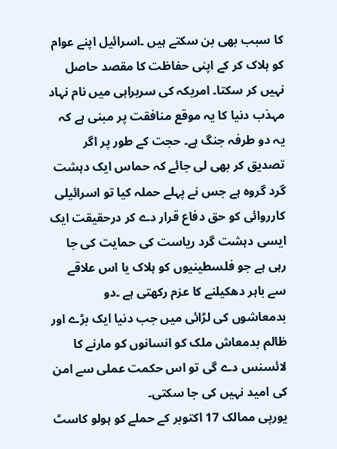کا سبب بھی بن سکتے ہیں ۔اسرائیل اپنے عوام کو ہلاک کر کے اپنی حفاظت کا مقصد حاصل نہیں کر سکتا۔ امریکہ کی سربراہی میں نام نہاد مہذب دنیا کا یہ موقع منافقت پر مبنی ہے کہ یہ دو طرفہ جنگ ہے۔ حجت کے طور پر اگر تصدیق کر بھی لی جائے کہ حماس ایک دہشت گرد گروہ ہے جس نے پہلے حملہ کیا تو اسرائیلی کارروائی کو حق دفاع قرار دے کر درحقیقت ایک ایسی دہشت گرد ریاست کی حمایت کی جا رہی ہے جو فلسطینیوں کو ہلاک یا اس علاقے سے باہر دھکیلنے کا عزم رکھتی ہے ۔دو بدمعاشوں کی لڑائی میں جب دنیا ایک بڑے اور ظالم بدمعاش ملک کو انسانوں کو مارنے کا لائسنس دے گی تو اس حکمت عملی سے امن کی امید نہیں کی جا سکتی۔
یورپی ممالک 17 اکتوبر کے حملے کو ہولو کاسٹ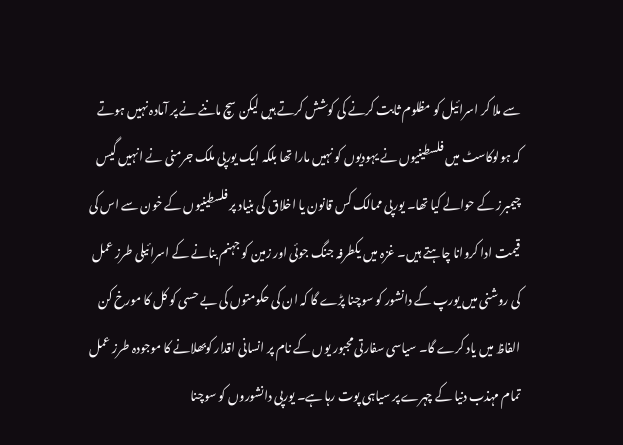سے ملا کر اسرائیل کو مظلوم ثابت کرنے کی کوشش کرتے ہیں لیکن سچ ماننے نے پر آمادہ نہیں ہوتے کہ ہولوکاسٹ میں فلسطینیوں نے یہودیوں کو نہیں مارا تھا بلکہ ایک یورپی ملک جرمنی نے انہیں گیس چیمبرز کے حوالے کیا تھا۔ یورپی ممالک کس قانون یا اخلاق کی بنیاد پر فلسطینیوں کے خون سے اس کی قیمت ادا کروانا چاہتے ہیں۔ غزہ میں یکطرفہ جنگ جوئی اور زمین کو جہنم بنانے کے اسرائیلی طرز عمل کی روشنی میں یورپ کے دانشور کو سوچنا پڑے گا کہ ان کی حکومتوں کی بے حسی کو کل کا مورخ کن الفاظ میں یاد کرے گا۔ سیاسی سفارتی مجبور یوں کے نام پر انسانی اقدار کوبھلانے کا موجودہ طرز عمل تمام مہذب دنیا کے چہرے پر سیاہی پوت رہا ہے۔ یورپی دانشوروں کو سوچنا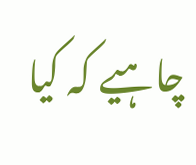چاہیے کہ کیا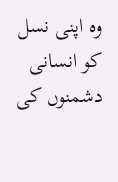وہ اپنی نسل کو انسانی دشمنوں کی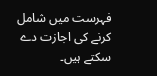فہرست میں شامل کرنے کی اجازت دے سکتے ہیں۔